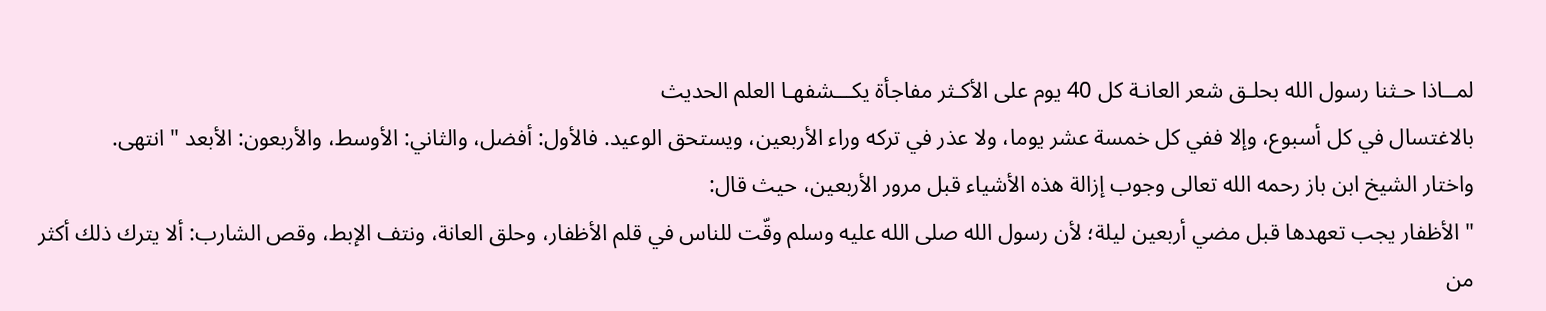لمــاذا حـثنا رسول الله بحلـق شعر العانـة كل 40 يوم على الأكـثر مفاجأة يكـــشفهـا العلم الحديث
بالاغتسال في كل أسبوع، وإلا ففي كل خمسة عشر يوما، ولا عذر في تركه وراء الأربعين، ويستحق الوعيد. فالأول: أفضل، والثاني: الأوسط، والأربعون: الأبعد " انتهى.
واختار الشيخ ابن باز رحمه الله تعالى وجوب إزالة هذه الأشياء قبل مرور الأربعين، حيث قال:
" الأظفار يجب تعهدها قبل مضي أربعين ليلة؛ لأن رسول الله صلى الله عليه وسلم وقّت للناس في قلم الأظفار، وحلق العانة، ونتف الإبط، وقص الشارب: ألا يترك ذلك أكثر من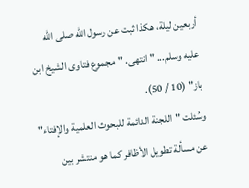أربعين ليلة، هكذا ثبت عن رسول الله صلى الله عليه وسلم... " انتهى. "مجموع فتاوى الشيخ ابن باز" (10 / 50).
وسُئلت "اللجنة الدائمة للبحوث العلمية والإفتاء" عن مسألة تطويل الأظافر كما هو منتشر بين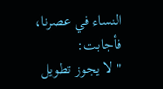النساء في عصرنا، فأجابت:
" لا يجوز تطويل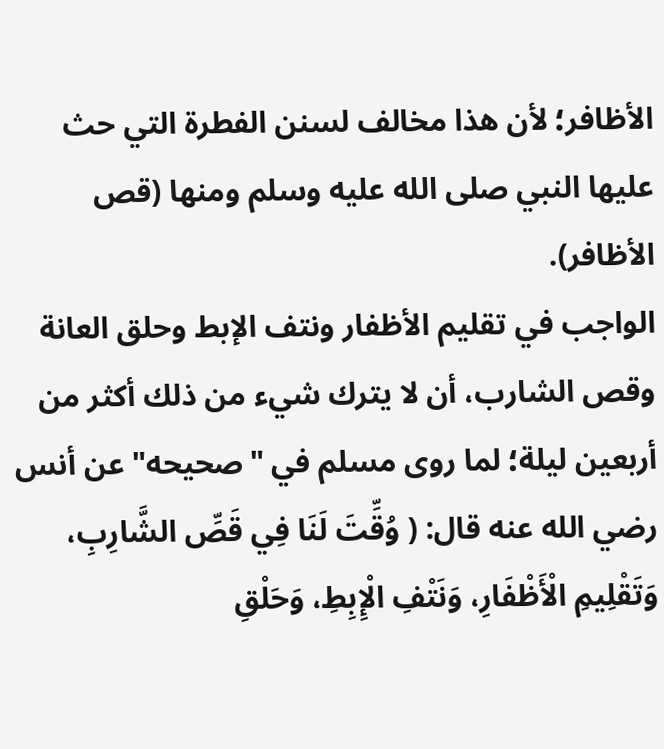الأظافر؛ لأن هذا مخالف لسنن الفطرة التي حث عليها النبي صلى الله عليه وسلم ومنها (قص الأظافر).
الواجب في تقليم الأظفار ونتف الإبط وحلق العانة وقص الشارب، أن لا يترك شيء من ذلك أكثر من أربعين ليلة؛ لما روى مسلم في "صحيحه" عن أنس رضي الله عنه قال: ( وُقِّتَ لَنَا فِي قَصِّ الشَّارِبِ، وَتَقْلِيمِ الْأَظْفَارِ، وَنَتْفِ الْإِبِطِ، وَحَلْقِ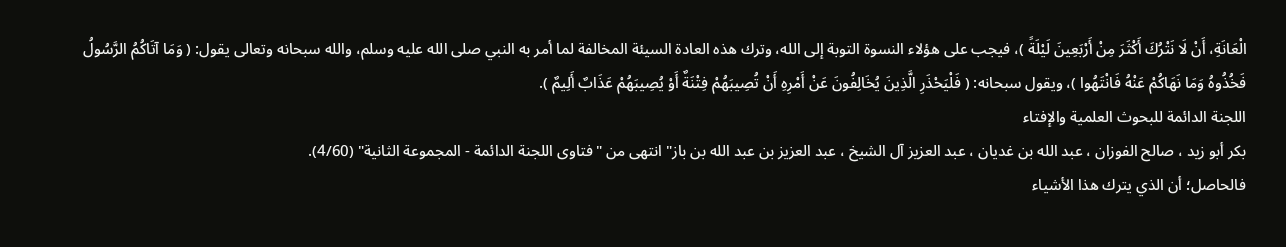الْعَانَةِ، أَنْ لَا نَتْرُكَ أَكْثَرَ مِنْ أَرْبَعِينَ لَيْلَةً )، فيجب على هؤلاء النسوة التوبة إلى الله، وترك هذه العادة السيئة المخالفة لما أمر به النبي صلى الله عليه وسلم، والله سبحانه وتعالى يقول: ( وَمَا آتَاكُمُ الرَّسُولُ فَخُذُوهُ وَمَا نَهَاكُمْ عَنْهُ فَانْتَهُوا )، ويقول سبحانه: ( فَلْيَحْذَرِ الَّذِينَ يُخَالِفُونَ عَنْ أَمْرِهِ أَنْ تُصِيبَهُمْ فِتْنَةٌ أَوْ يُصِيبَهُمْ عَذَابٌ أَلِيمٌ ).
اللجنة الدائمة للبحوث العلمية والإفتاء
بكر أبو زيد ، صالح الفوزان ، عبد الله بن غديان ، عبد العزيز آل الشيخ ، عبد العزيز بن عبد الله بن باز" انتهى من "فتاوى اللجنة الدائمة - المجموعة الثانية" (4/60).
فالحاصل؛ أن الذي يترك هذا الأشياء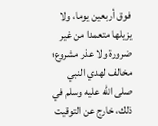فوق أربعين يوما، ولا يزيلها متعمدا من غير ضرورة ولا عذر مشروع؛ مخالف لهدي النبي صلى الله عليه وسلم في ذلك، خارج عن التوقيت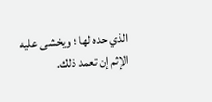الذي حده لها ؛ ويخشى عليه الإثم إن تعمد ذلك.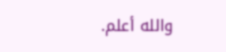والله أعلم.